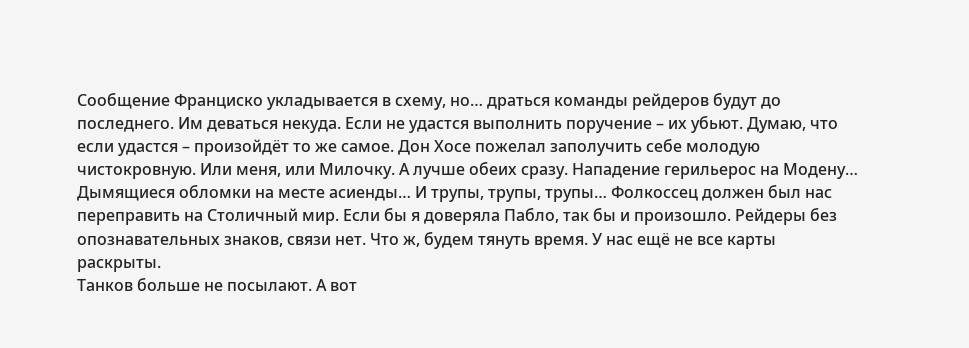Сообщение Франциско укладывается в схему, но… драться команды рейдеров будут до последнего. Им деваться некуда. Если не удастся выполнить поручение – их убьют. Думаю, что если удастся – произойдёт то же самое. Дон Хосе пожелал заполучить себе молодую чистокровную. Или меня, или Милочку. А лучше обеих сразу. Нападение герильерос на Модену… Дымящиеся обломки на месте асиенды… И трупы, трупы, трупы… Фолкоссец должен был нас переправить на Столичный мир. Если бы я доверяла Пабло, так бы и произошло. Рейдеры без опознавательных знаков, связи нет. Что ж, будем тянуть время. У нас ещё не все карты раскрыты.
Танков больше не посылают. А вот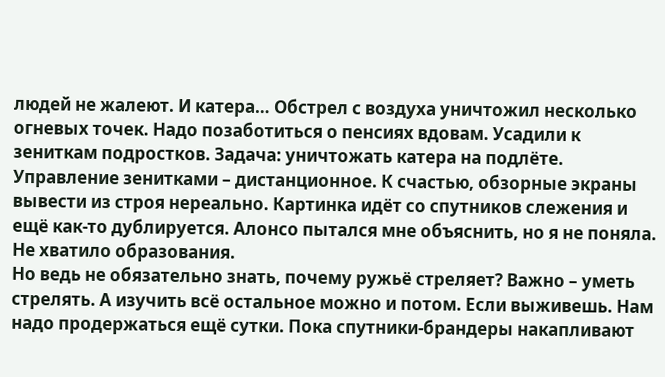людей не жалеют. И катера… Обстрел с воздуха уничтожил несколько огневых точек. Надо позаботиться о пенсиях вдовам. Усадили к зениткам подростков. Задача: уничтожать катера на подлёте. Управление зенитками – дистанционное. К счастью, обзорные экраны вывести из строя нереально. Картинка идёт со спутников слежения и ещё как-то дублируется. Алонсо пытался мне объяснить, но я не поняла. Не хватило образования.
Но ведь не обязательно знать, почему ружьё стреляет? Важно – уметь стрелять. А изучить всё остальное можно и потом. Если выживешь. Нам надо продержаться ещё сутки. Пока спутники-брандеры накапливают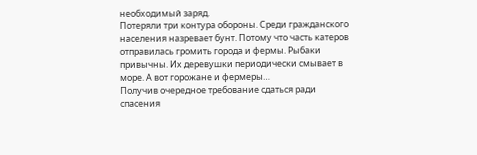необходимый заряд.
Потеряли три контура обороны. Среди гражданского населения назревает бунт. Потому что часть катеров отправилась громить города и фермы. Рыбаки привычны. Их деревушки периодически смывает в море. А вот горожане и фермеры…
Получив очередное требование сдаться ради спасения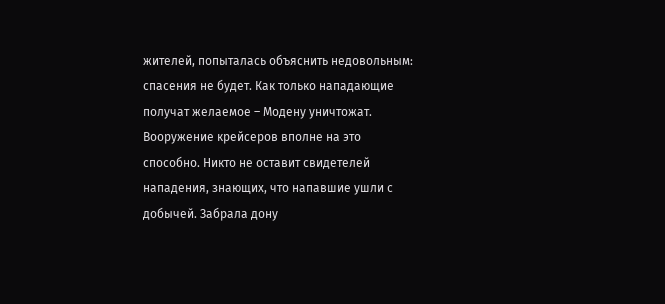жителей, попыталась объяснить недовольным: спасения не будет. Как только нападающие получат желаемое – Модену уничтожат. Вооружение крейсеров вполне на это способно. Никто не оставит свидетелей нападения, знающих, что напавшие ушли с добычей. Забрала дону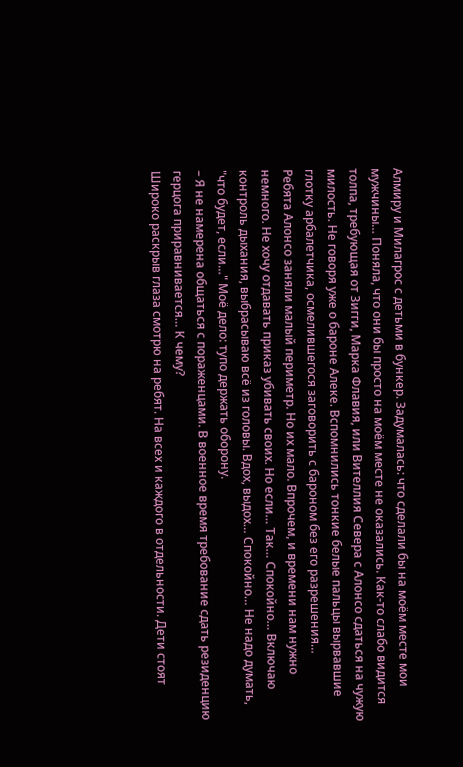Алмиру и Милагрос с детьми в бункер. Задумалась: что сделали бы на моём месте мои мужчины… Поняла, что они бы просто на моём месте не оказались. Как-то слабо видится толпа, требующая от Зигги, Марка Флавия, или Вителлия Севера с Алонсо сдаться на чужую милость. Не говоря уже о бароне Алеке. Вспомнились тонкие белые пальцы вырвавшие глотку арбалетчика, осмелившегося заговорить с бароном без его разрешения…
Ребята Алонсо заняли малый периметр. Но их мало. Впрочем, и времени нам нужно немного. Не хочу отдавать приказ убивать своих. Но если… Так… Спокойно… Включаю контроль дыхания, выбрасываю всё из головы. Вдох, выдох… Спокойно… Не надо думать, "что будет, если…" Моё дело: тупо держать оборону.
– Я не намерена общаться с пораженцами. В военное время требование сдать резиденцию герцога приравнивается… К чему?
Широко раскрыв глаза смотрю на ребят. На всех и каждого в отдельности. Дети стоят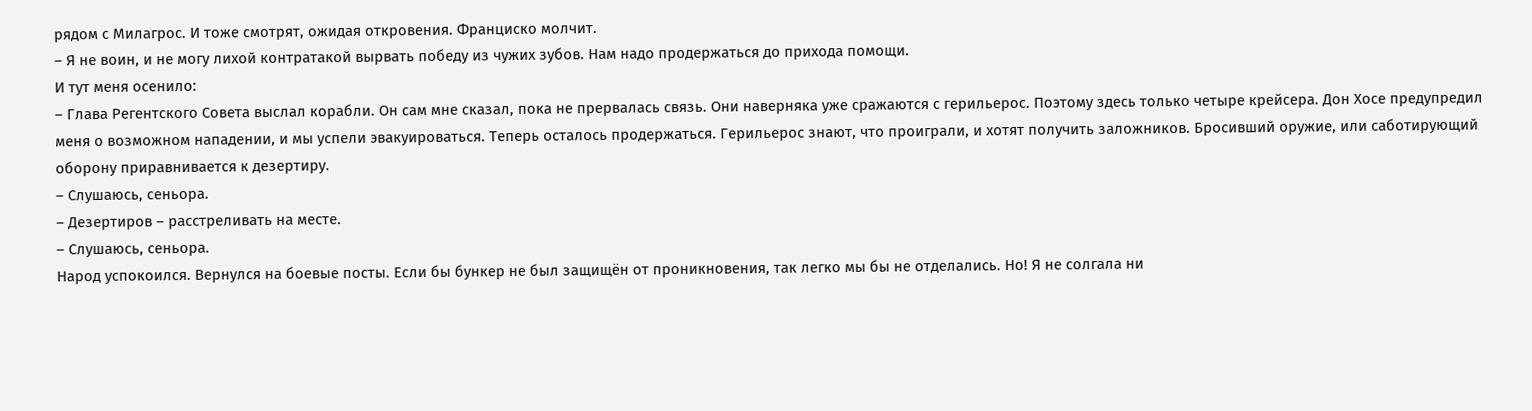рядом с Милагрос. И тоже смотрят, ожидая откровения. Франциско молчит.
– Я не воин, и не могу лихой контратакой вырвать победу из чужих зубов. Нам надо продержаться до прихода помощи.
И тут меня осенило:
– Глава Регентского Совета выслал корабли. Он сам мне сказал, пока не прервалась связь. Они наверняка уже сражаются с герильерос. Поэтому здесь только четыре крейсера. Дон Хосе предупредил меня о возможном нападении, и мы успели эвакуироваться. Теперь осталось продержаться. Герильерос знают, что проиграли, и хотят получить заложников. Бросивший оружие, или саботирующий оборону приравнивается к дезертиру.
– Слушаюсь, сеньора.
– Дезертиров – расстреливать на месте.
– Слушаюсь, сеньора.
Народ успокоился. Вернулся на боевые посты. Если бы бункер не был защищён от проникновения, так легко мы бы не отделались. Но! Я не солгала ни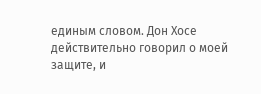единым словом. Дон Хосе действительно говорил о моей защите, и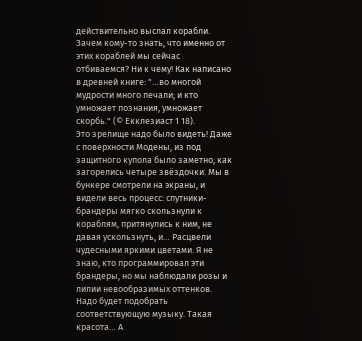действительно выслал корабли. Зачем кому-то знать, что именно от этих кораблей мы сейчас отбиваемся? Ни к чему! Как написано в древней книге: "…во многой мудрости много печали; и кто умножает познания, умножает скорбь." (© Екклезиаст 1 18).
Это зрелище надо было видеть! Даже с поверхности Модены, из под защитного купола было заметно, как загорелись четыре звёздочки. Мы в бункере смотрели на экраны, и видели весь процесс: спутники-брандеры мягко скользнули к кораблям, притянулись к ним, не давая ускользнуть, и… Расцвели чудесными яркими цветами. Я не знаю, кто программировал эти брандеры, но мы наблюдали розы и лилии невообразимых оттенков. Надо будет подобрать соответствующую музыку. Такая красота… А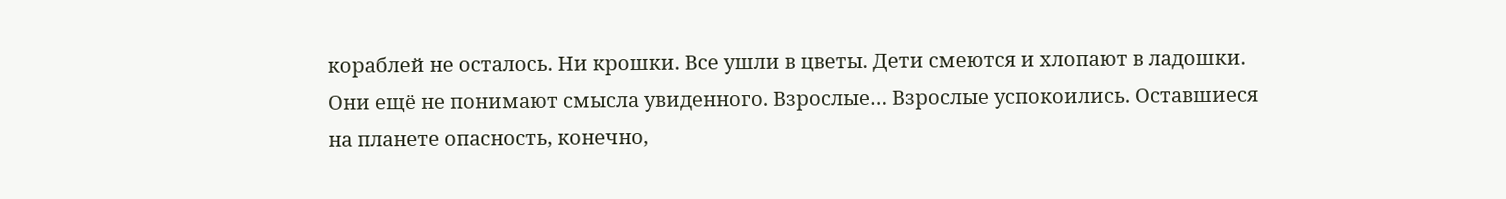кораблей не осталось. Ни крошки. Все ушли в цветы. Дети смеются и хлопают в ладошки. Они ещё не понимают смысла увиденного. Взрослые… Взрослые успокоились. Оставшиеся на планете опасность, конечно,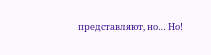представляют, но… Но!